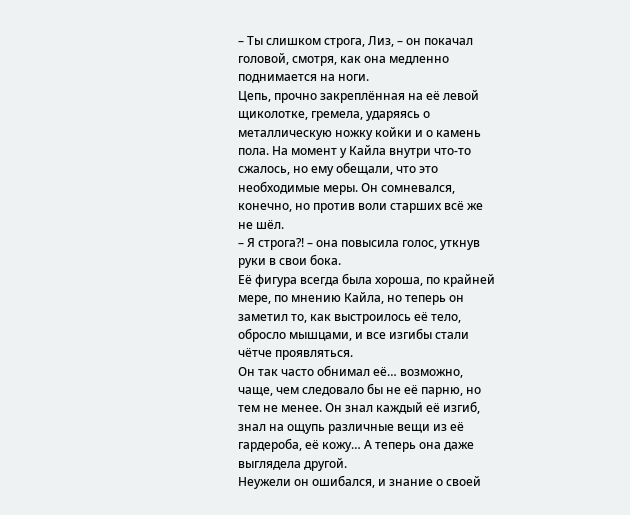– Ты слишком строга, Лиз, – он покачал головой, смотря, как она медленно поднимается на ноги.
Цепь, прочно закреплённая на её левой щиколотке, гремела, ударяясь о металлическую ножку койки и о камень пола. На момент у Кайла внутри что-то сжалось, но ему обещали, что это необходимые меры. Он сомневался, конечно, но против воли старших всё же не шёл.
– Я строга?! – она повысила голос, уткнув руки в свои бока.
Её фигура всегда была хороша, по крайней мере, по мнению Кайла, но теперь он заметил то, как выстроилось её тело, обросло мышцами, и все изгибы стали чётче проявляться.
Он так часто обнимал её… возможно, чаще, чем следовало бы не её парню, но тем не менее. Он знал каждый её изгиб, знал на ощупь различные вещи из её гардероба, её кожу… А теперь она даже выглядела другой.
Неужели он ошибался, и знание о своей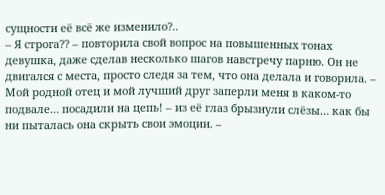сущности её всё же изменило?..
– Я строга?? – повторила свой вопрос на повышенных тонах девушка, даже сделав несколько шагов навстречу парню. Он не двигался с места, просто следя за тем, что она делала и говорила. – Мой родной отец и мой лучший друг заперли меня в каком-то подвале… посадили на цепь! – из её глаз брызнули слёзы… как бы ни пыталась она скрыть свои эмоции. –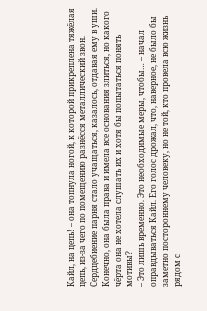Кайл, на цепь! – она топнула ногой, к которой прикреплена тяжёлая цепь, из-за чего по помещению разнёсся металлический звон.
Сердцебиение парня стало учащаться, казалось, отдавая ему в уши. Конечно, она была права и имела все основания злиться, но какого чёрта она не хотела слушать их и хотя бы попытаться понять мотивы?
– Это лишь временно. Это необходимые меры, чтобы… – начал оправдываться Кайл. Его голос дрожал, что, наверное, не было бы заметно постороннему человеку, но не той, кто провела всю жизнь рядом с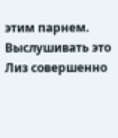этим парнем. Выслушивать это Лиз совершенно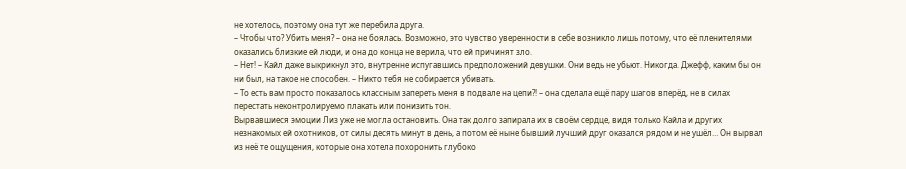не хотелось, поэтому она тут же перебила друга.
– Чтобы что? Убить меня? – она не боялась. Возможно, это чувство уверенности в себе возникло лишь потому, что её пленителями оказались близкие ей люди, и она до конца не верила, что ей причинят зло.
– Нет! – Кайл даже выкрикнул это, внутренне испугавшись предположений девушки. Они ведь не убьют. Никогда. Джефф, каким бы он ни был, на такое не способен. – Никто тебя не собирается убивать.
– То есть вам просто показалось классным запереть меня в подвале на цепи?! – она сделала ещё пару шагов вперёд, не в силах перестать неконтролируемо плакать или понизить тон.
Вырвавшиеся эмоции Лиз уже не могла остановить. Она так долго запирала их в своём сердце, видя только Кайла и других незнакомых ей охотников, от силы десять минут в день, а потом её ныне бывший лучший друг оказался рядом и не ушёл… Он вырвал из неё те ощущения, которые она хотела похоронить глубоко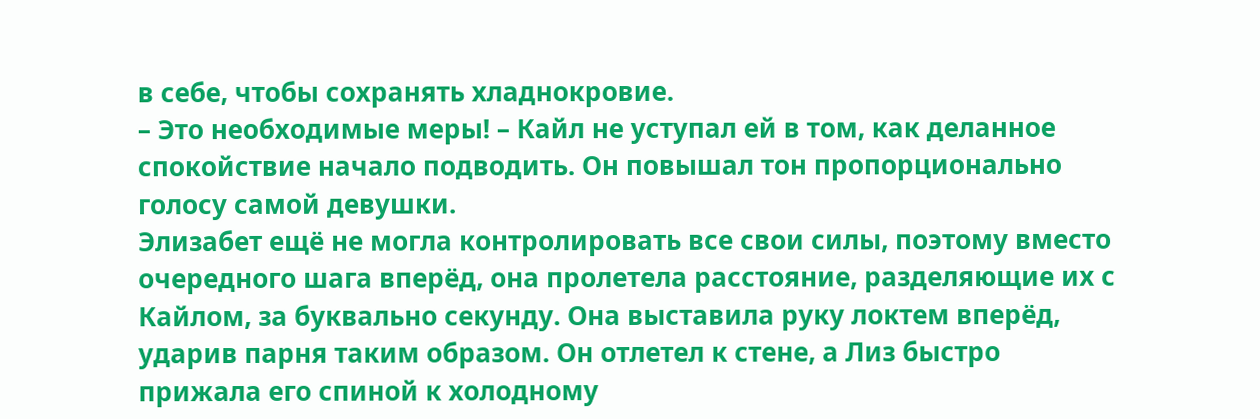в себе, чтобы сохранять хладнокровие.
– Это необходимые меры! – Кайл не уступал ей в том, как деланное спокойствие начало подводить. Он повышал тон пропорционально голосу самой девушки.
Элизабет ещё не могла контролировать все свои силы, поэтому вместо очередного шага вперёд, она пролетела расстояние, разделяющие их с Кайлом, за буквально секунду. Она выставила руку локтем вперёд, ударив парня таким образом. Он отлетел к стене, а Лиз быстро прижала его спиной к холодному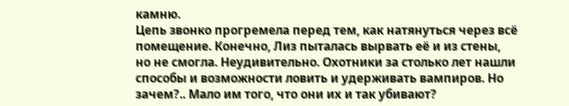камню.
Цепь звонко прогремела перед тем, как натянуться через всё помещение. Конечно, Лиз пыталась вырвать её и из стены, но не смогла. Неудивительно. Охотники за столько лет нашли способы и возможности ловить и удерживать вампиров. Но зачем?.. Мало им того, что они их и так убивают?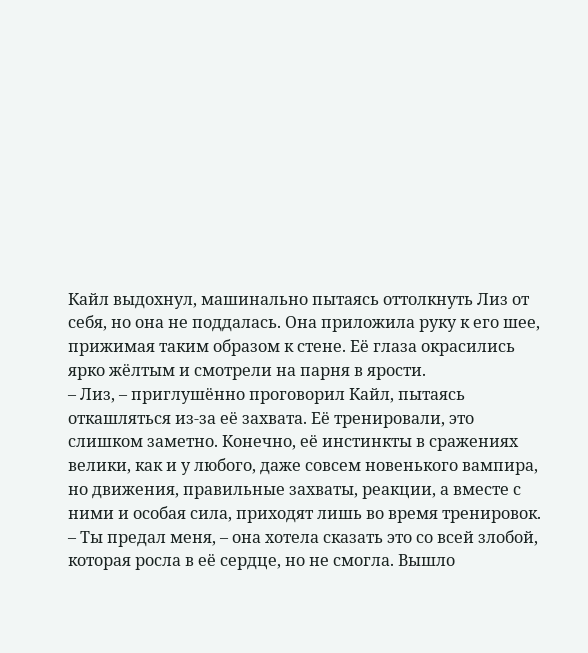Кайл выдохнул, машинально пытаясь оттолкнуть Лиз от себя, но она не поддалась. Она приложила руку к его шее, прижимая таким образом к стене. Её глаза окрасились ярко жёлтым и смотрели на парня в ярости.
– Лиз, – приглушённо проговорил Кайл, пытаясь откашляться из-за её захвата. Её тренировали, это слишком заметно. Конечно, её инстинкты в сражениях велики, как и у любого, даже совсем новенького вампира, но движения, правильные захваты, реакции, а вместе с ними и особая сила, приходят лишь во время тренировок.
– Ты предал меня, – она хотела сказать это со всей злобой, которая росла в её сердце, но не смогла. Вышло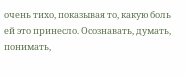очень тихо, показывая то, какую боль ей это принесло. Осознавать, думать, понимать,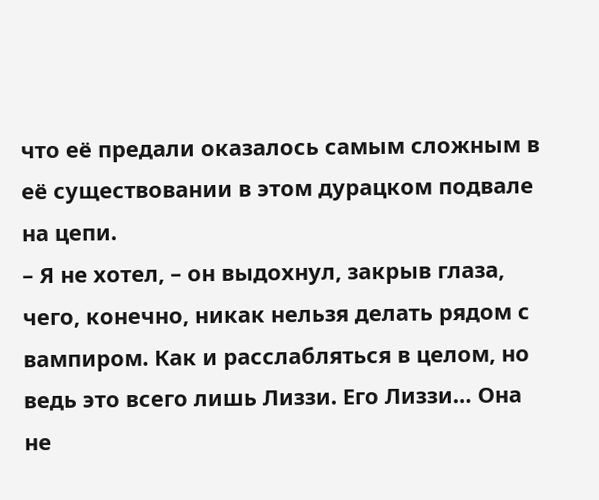что её предали оказалось самым сложным в её существовании в этом дурацком подвале на цепи.
– Я не хотел, – он выдохнул, закрыв глаза, чего, конечно, никак нельзя делать рядом с вампиром. Как и расслабляться в целом, но ведь это всего лишь Лиззи. Его Лиззи… Она не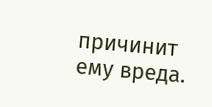причинит ему вреда.